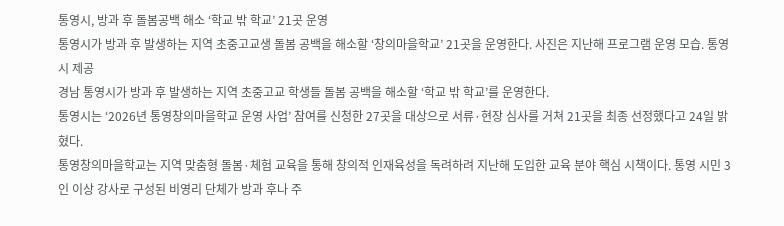통영시, 방과 후 돌봄공백 해소 ‘학교 밖 학교’ 21곳 운영
통영시가 방과 후 발생하는 지역 초중고교생 돌봄 공백을 해소할 ‘창의마을학교’ 21곳을 운영한다. 사진은 지난해 프로그램 운영 모습. 통영시 제공
경남 통영시가 방과 후 발생하는 지역 초중고교 학생들 돌봄 공백을 해소할 ‘학교 밖 학교’를 운영한다.
통영시는 ‘2026년 통영창의마을학교 운영 사업’ 참여를 신청한 27곳을 대상으로 서류·현장 심사를 거쳐 21곳을 최종 선정했다고 24일 밝혔다.
통영창의마을학교는 지역 맞춤형 돌봄·체험 교육을 통해 창의적 인재육성을 독려하려 지난해 도입한 교육 분야 핵심 시책이다. 통영 시민 3인 이상 강사로 구성된 비영리 단체가 방과 후나 주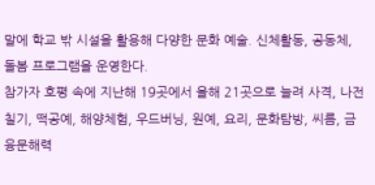말에 학교 밖 시설을 활용해 다양한 문화 예술. 신체활동, 공동체, 돌봄 프로그램을 운영한다.
참가자 호평 속에 지난해 19곳에서 올해 21곳으로 늘려 사격, 나전칠기, 떡공예, 해양체험, 우드버닝, 원예, 요리, 문화탐방, 씨름, 금융문해력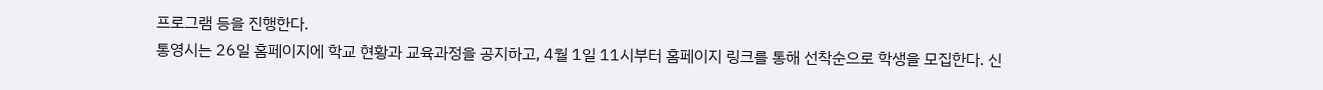프로그램 등을 진행한다.
통영시는 26일 홈페이지에 학교 현황과 교육과정을 공지하고, 4월 1일 11시부터 홈페이지 링크를 통해 선착순으로 학생을 모집한다. 신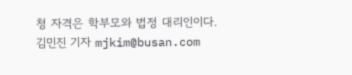청 자격은 학부모와 법정 대리인이다.
김민진 기자 mjkim@busan.com